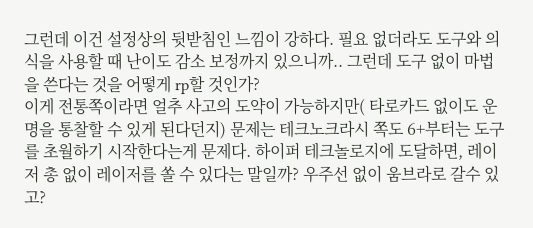그런데 이건 설정상의 뒷받침인 느낌이 강하다. 필요 없더라도 도구와 의식을 사용할 때 난이도 감소 보정까지 있으니까.. 그런데 도구 없이 마법을 쓴다는 것을 어떻게 rp할 것인가?
이게 전통쪽이라면 얼추 사고의 도약이 가능하지만( 타로카드 없이도 운명을 통찰할 수 있게 된다던지) 문제는 테크노크라시 쪽도 6+부터는 도구를 초월하기 시작한다는게 문제다. 하이퍼 테크놀로지에 도달하면, 레이저 총 없이 레이저를 쏠 수 있다는 말일까? 우주선 없이 움브라로 갈수 있고?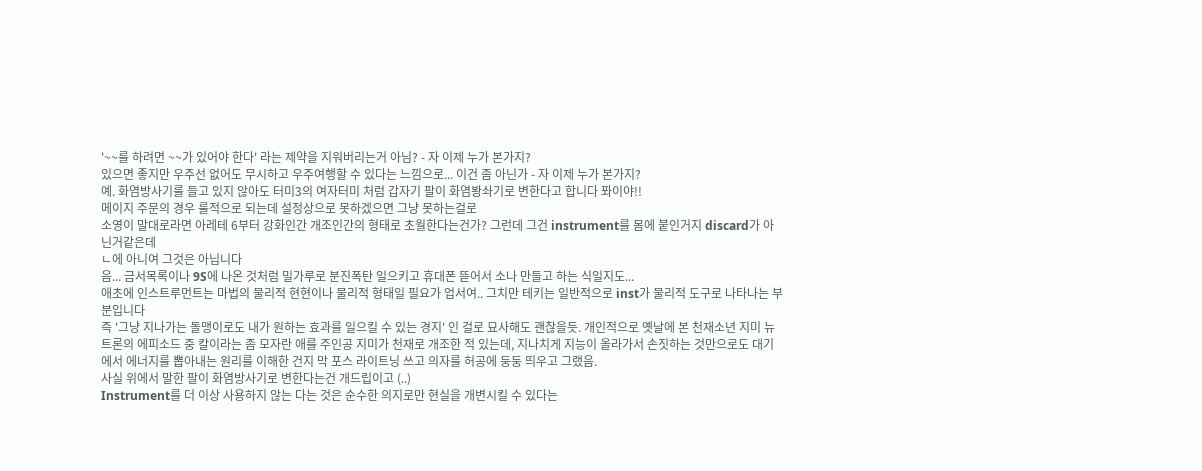'~~를 하려면 ~~가 있어야 한다' 라는 제약을 지워버리는거 아님? - 자 이제 누가 본가지?
있으면 좋지만 우주선 없어도 무시하고 우주여행할 수 있다는 느낌으로... 이건 좀 아닌가 - 자 이제 누가 본가지?
예. 화염방사기를 들고 있지 않아도 터미3의 여자터미 처럼 갑자기 팔이 화염봥솨기로 변한다고 합니다 퐈이야!!
메이지 주문의 경우 룰적으로 되는데 설정상으로 못하겠으면 그냥 못하는걸로
소영이 말대로라면 아레테 6부터 강화인간 개조인간의 형태로 초월한다는건가? 그런데 그건 instrument를 몸에 붙인거지 discard가 아닌거같은데
ㄴ에 아니여 그것은 아닙니다
음... 금서목록이나 9S에 나온 것처럼 밀가루로 분진폭탄 일으키고 휴대폰 뜯어서 소나 만들고 하는 식일지도...
애초에 인스트루먼트는 마법의 물리적 현현이나 물리적 형태일 필요가 업서여.. 그치만 테키는 일반적으로 inst가 물리적 도구로 나타나는 부분입니다
즉 '그냥 지나가는 돌맹이로도 내가 원하는 효과를 일으킬 수 있는 경지' 인 걸로 묘사해도 괜찮을듯. 개인적으로 옛날에 본 천재소년 지미 뉴트론의 에피소드 중 칼이라는 좀 모자란 애를 주인공 지미가 천재로 개조한 적 있는데, 지나치게 지능이 올라가서 손짓하는 것만으로도 대기에서 에너지를 뽑아내는 원리를 이해한 건지 막 포스 라이트닝 쓰고 의자를 허공에 둥둥 띄우고 그랬음.
사실 위에서 말한 팔이 화염방사기로 변한다는건 개드립이고 (..)
Instrument를 더 이상 사용하지 않는 다는 것은 순수한 의지로만 현실을 개변시킬 수 있다는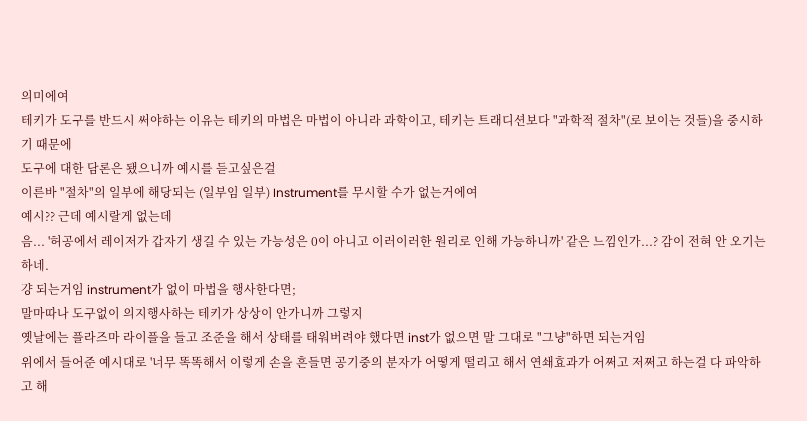의미에여
테키가 도구를 반드시 써야하는 이유는 테키의 마법은 마법이 아니라 과학이고, 테키는 트래디션보다 "과학적 절차"(로 보이는 것들)을 중시하기 때문에
도구에 대한 담론은 됐으니까 예시를 듣고싶은걸
이른바 "절차"의 일부에 해당되는 (일부임 일부) Instrument를 무시할 수가 없는거에여
예시?? 근데 예시랄게 없는데
음... '허공에서 레이저가 갑자기 생길 수 있는 가능성은 0이 아니고 이러이러한 원리로 인해 가능하니까' 같은 느낌인가...? 감이 전혀 안 오기는 하네.
걍 되는거임 instrument가 없이 마법을 행사한다면;
말마따나 도구없이 의지행사하는 테키가 상상이 안가니까 그렇지
옛날에는 플라즈마 라이플을 들고 조준을 해서 상태를 태워버려야 했다면 inst가 없으면 말 그대로 "그냥"하면 되는거임
위에서 들어준 예시대로 '너무 똑똑해서 이렇게 손을 흔들면 공기중의 분자가 어떻게 떨리고 해서 연쇄효과가 어쩌고 저쩌고 하는걸 다 파악하고 해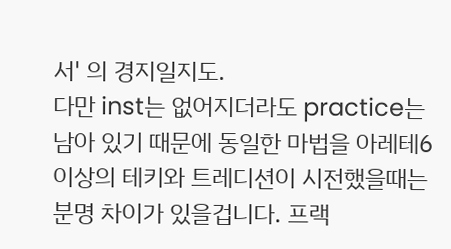서' 의 경지일지도.
다만 inst는 없어지더라도 practice는 남아 있기 때문에 동일한 마법을 아레테6이상의 테키와 트레디션이 시전했을때는 분명 차이가 있을겁니다. 프랙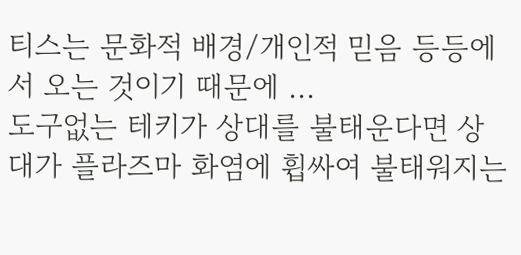티스는 문화적 배경/개인적 믿음 등등에서 오는 것이기 때문에 ...
도구없는 테키가 상대를 불태운다면 상대가 플라즈마 화염에 휩싸여 불태워지는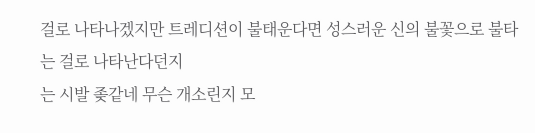걸로 나타나겠지만 트레디션이 불태운다면 성스러운 신의 불꽃으로 불타는 걸로 나타난다던지
는 시발 좆같네 무슨 개소린지 모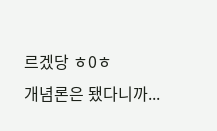르겠당 ㅎ0ㅎ
개념론은 됐다니까...